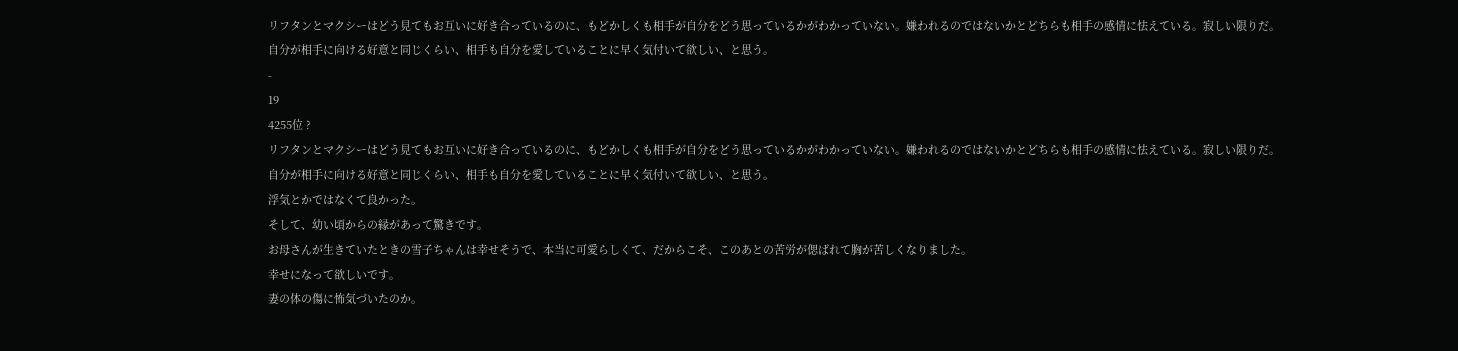リフタンとマクシーはどう見てもお互いに好き合っているのに、もどかしくも相手が自分をどう思っているかがわかっていない。嫌われるのではないかとどちらも相手の感情に怯えている。寂しい限りだ。
自分が相手に向ける好意と同じくらい、相手も自分を愛していることに早く気付いて欲しい、と思う。
-
19
4255位 ?
リフタンとマクシーはどう見てもお互いに好き合っているのに、もどかしくも相手が自分をどう思っているかがわかっていない。嫌われるのではないかとどちらも相手の感情に怯えている。寂しい限りだ。
自分が相手に向ける好意と同じくらい、相手も自分を愛していることに早く気付いて欲しい、と思う。
浮気とかではなくて良かった。
そして、幼い頃からの縁があって驚きです。
お母さんが生きていたときの雪子ちゃんは幸せそうで、本当に可愛らしくて、だからこそ、このあとの苦労が偲ばれて胸が苦しくなりました。
幸せになって欲しいです。
妻の体の傷に怖気づいたのか。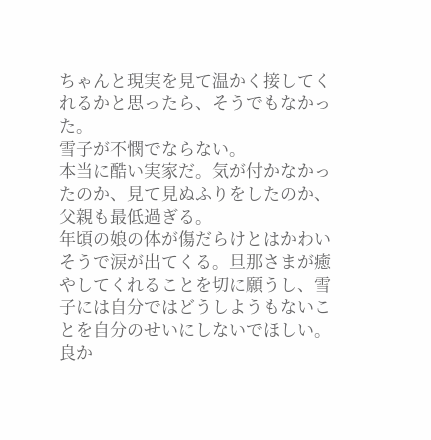ちゃんと現実を見て温かく接してくれるかと思ったら、そうでもなかった。
雪子が不憫でならない。
本当に酷い実家だ。気が付かなかったのか、見て見ぬふりをしたのか、父親も最低過ぎる。
年頃の娘の体が傷だらけとはかわいそうで涙が出てくる。旦那さまが癒やしてくれることを切に願うし、雪子には自分ではどうしようもないことを自分のせいにしないでほしい。
良か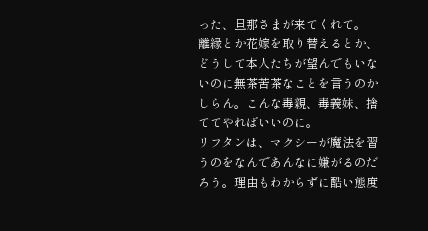った、旦那さまが来てくれて。
離縁とか花嫁を取り替えるとか、どうして本人たちが望んでもいないのに無茶苦茶なことを言うのかしらん。こんな毒親、毒義妹、捨ててやればいいのに。
リフタンは、マクシーが魔法を習うのをなんであんなに嫌がるのだろう。理由もわからずに酷い態度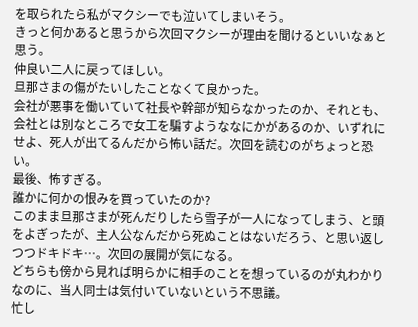を取られたら私がマクシーでも泣いてしまいそう。
きっと何かあると思うから次回マクシーが理由を聞けるといいなぁと思う。
仲良い二人に戻ってほしい。
旦那さまの傷がたいしたことなくて良かった。
会社が悪事を働いていて社長や幹部が知らなかったのか、それとも、会社とは別なところで女工を騙すようななにかがあるのか、いずれにせよ、死人が出てるんだから怖い話だ。次回を読むのがちょっと恐い。
最後、怖すぎる。
誰かに何かの恨みを買っていたのか?
このまま旦那さまが死んだりしたら雪子が一人になってしまう、と頭をよぎったが、主人公なんだから死ぬことはないだろう、と思い返しつつドキドキ…。次回の展開が気になる。
どちらも傍から見れば明らかに相手のことを想っているのが丸わかりなのに、当人同士は気付いていないという不思議。
忙し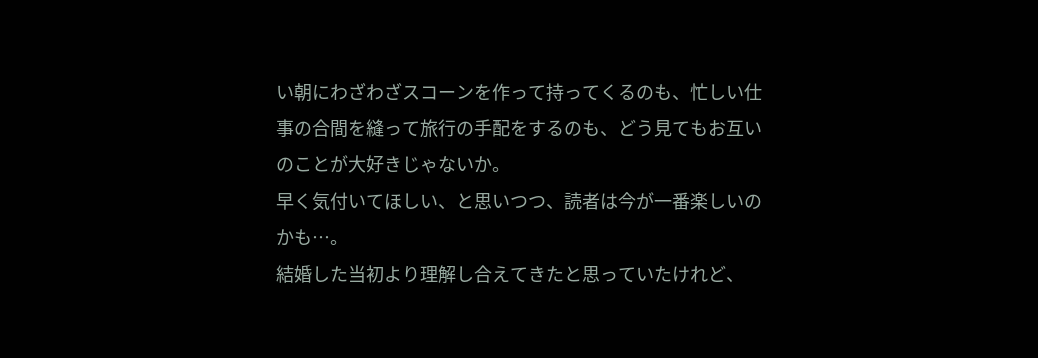い朝にわざわざスコーンを作って持ってくるのも、忙しい仕事の合間を縫って旅行の手配をするのも、どう見てもお互いのことが大好きじゃないか。
早く気付いてほしい、と思いつつ、読者は今が一番楽しいのかも…。
結婚した当初より理解し合えてきたと思っていたけれど、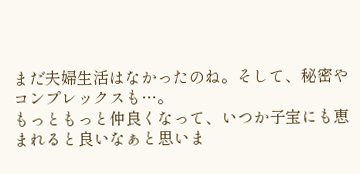まだ夫婦生活はなかったのね。そして、秘密やコンプレックスも…。
もっともっと仲良くなって、いつか子宝にも恵まれると良いなぁと思いま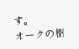す。
オークの樹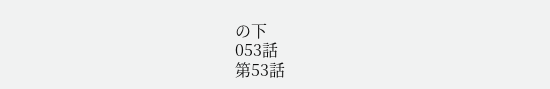の下
053話
第53話